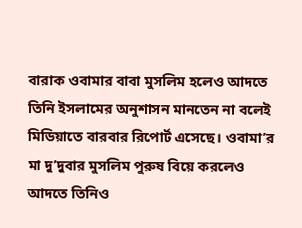বারাক ওবামার বাবা মুসলিম হলেও আদতে তিনি ইসলামের অনুশাসন মানতেন না বলেই মিডিয়াতে বারবার রিপোর্ট এসেছে। ওবামা’র মা দু’দুবার মুসলিম পুরুষ বিয়ে করলেও আদতে তিনিও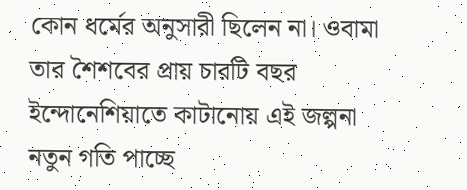কোন ধর্মের অনুসারী ছিলেন না। ওবামা তার শৈশবের প্রায় চারটি বছর ইন্দোনেশিয়াতে কাটানোয় এই জল্পনা নতুন গতি পাচ্ছে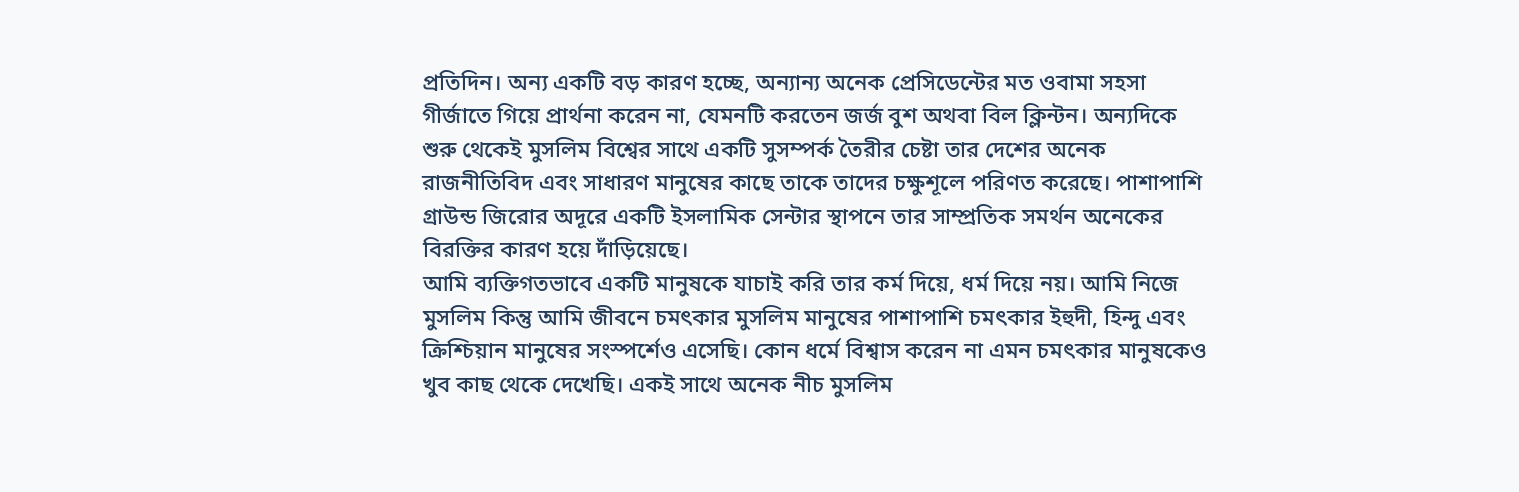প্রতিদিন। অন্য একটি বড় কারণ হচ্ছে, অন্যান্য অনেক প্রেসিডেন্টের মত ওবামা সহসা গীর্জাতে গিয়ে প্রার্থনা করেন না, যেমনটি করতেন জর্জ বুশ অথবা বিল ক্লিন্টন। অন্যদিকে শুরু থেকেই মুসলিম বিশ্বের সাথে একটি সুসম্পর্ক তৈরীর চেষ্টা তার দেশের অনেক রাজনীতিবিদ এবং সাধারণ মানুষের কাছে তাকে তাদের চক্ষুশূলে পরিণত করেছে। পাশাপাশি গ্রাউন্ড জিরোর অদূরে একটি ইসলামিক সেন্টার স্থাপনে তার সাম্প্রতিক সমর্থন অনেকের বিরক্তির কারণ হয়ে দাঁড়িয়েছে।
আমি ব্যক্তিগতভাবে একটি মানুষকে যাচাই করি তার কর্ম দিয়ে, ধর্ম দিয়ে নয়। আমি নিজে মুসলিম কিন্তু আমি জীবনে চমৎকার মুসলিম মানুষের পাশাপাশি চমৎকার ইহুদী, হিন্দু এবং ক্রিশ্চিয়ান মানুষের সংস্পর্শেও এসেছি। কোন ধর্মে বিশ্বাস করেন না এমন চমৎকার মানুষকেও খুব কাছ থেকে দেখেছি। একই সাথে অনেক নীচ মুসলিম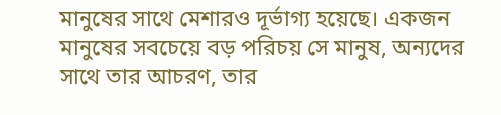মানুষের সাথে মেশারও দূর্ভাগ্য হয়েছে। একজন মানুষের সবচেয়ে বড় পরিচয় সে মানুষ, অন্যদের সাথে তার আচরণ, তার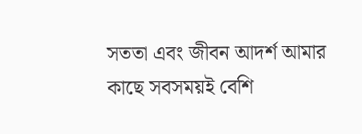সততা এবং জীবন আদর্শ আমার কাছে সবসময়ই বেশি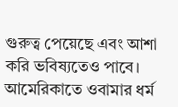গুরুত্ব পেয়েছে এবং আশা করি ভবিষ্যতেও পাবে।
আমেরিকাতে ওবামার ধর্ম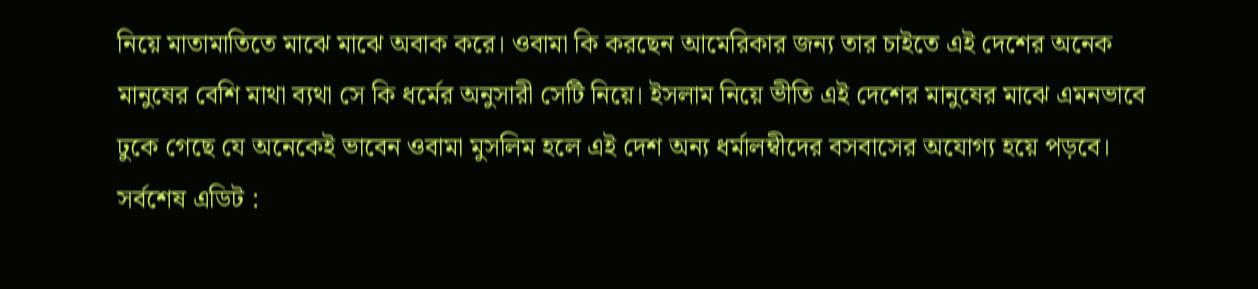নিয়ে মাতামাতিতে মাঝে মাঝে অবাক করে। ওবামা কি করছেন আমেরিকার জন্য তার চাইতে এই দেশের অনেক মানুষের বেশি মাথা ব্যথা সে কি ধর্মের অনুসারী সেটি নিয়ে। ইসলাম নিয়ে ভীতি এই দেশের মানুষের মাঝে এমনভাবে ঢুকে গেছে যে অনেকেই ভাবেন ওবামা মুসলিম হলে এই দেশ অন্য ধর্মালম্বীদের বসবাসের অযোগ্য হয়ে পড়বে।
সর্বশেষ এডিট :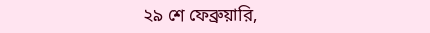২৯ শে ফেব্রুয়ারি,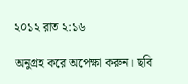২০১২ রাত ২:১৬

অনুগ্রহ করে অপেক্ষা করুন। ছবি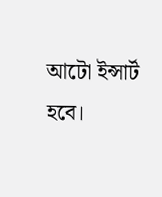আটো ইন্সার্ট হবে।